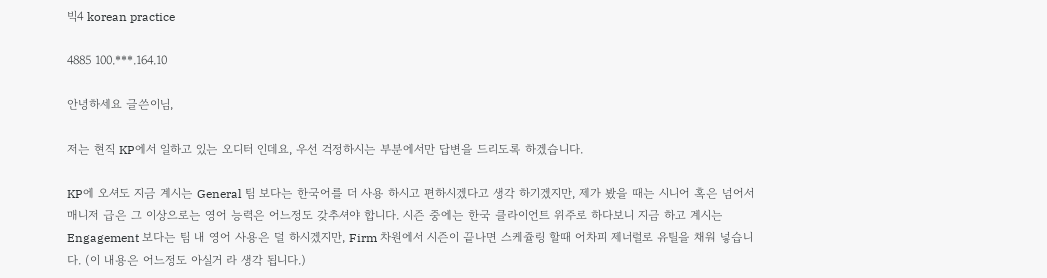빅4 korean practice

4885 100.***.164.10

안녕하세요 글쓴이님,

저는 현직 KP에서 일하고 있는 오디터 인데요, 우선 걱정하시는 부분에서만 답변을 드리도록 하겠습니다.

KP에 오셔도 지금 계시는 General 팀 보다는 한국어를 더 사용 하시고 편하시겠다고 생각 하기겠지만, 제가 봤을 때는 시니어 혹은 넘어서 매니저 급은 그 이상으로는 영어 능력은 어느정도 갖추셔야 합니다. 시즌 중에는 한국 클라이언트 위주로 하다보니 지금 하고 계시는 Engagement 보다는 팀 내 영어 사용은 덜 하시겠지만, Firm 차원에서 시즌이 끝나면 스케쥴링 할때 어차피 제너럴로 유틸을 채워 넣습니다. (이 내용은 어느정도 아실거 라 생각 됩니다.)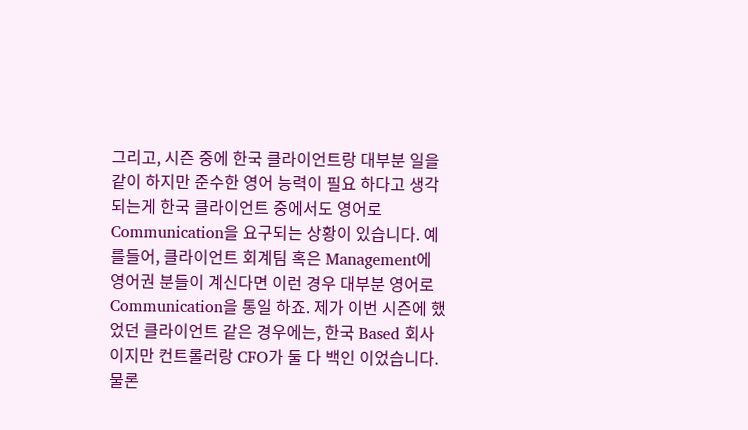그리고, 시즌 중에 한국 클라이언트랑 대부분 일을 같이 하지만 준수한 영어 능력이 필요 하다고 생각 되는게 한국 클라이언트 중에서도 영어로 Communication을 요구되는 상황이 있습니다. 예를들어, 클라이언트 회계팀 혹은 Management에 영어권 분들이 계신다면 이런 경우 대부분 영어로 Communication을 통일 하죠. 제가 이번 시즌에 했었던 클라이언트 같은 경우에는, 한국 Based 회사 이지만 컨트롤러랑 CFO가 둘 다 백인 이었습니다. 물론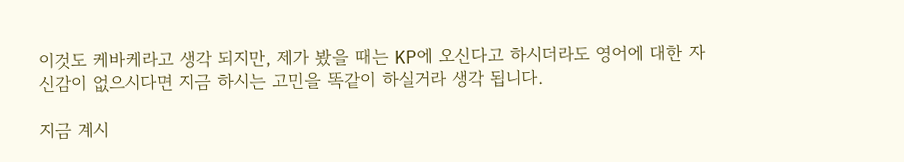이것도 케바케라고 생각 되지만, 제가 봤을 때는 KP에 오신다고 하시더라도 영어에 대한 자신감이 없으시다면 지금 하시는 고민을 똑같이 하실거라 생각 됩니다.

지금 계시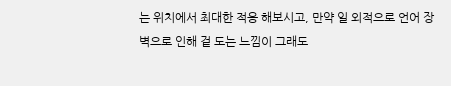는 위치에서 최대한 적응 해보시고, 만약 일 외적으로 언어 장벽으로 인해 겉 도는 느낌이 그래도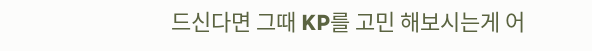드신다면 그때 KP를 고민 해보시는게 어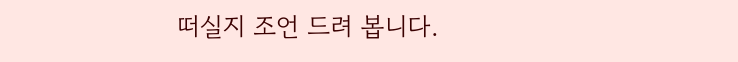떠실지 조언 드려 봅니다.